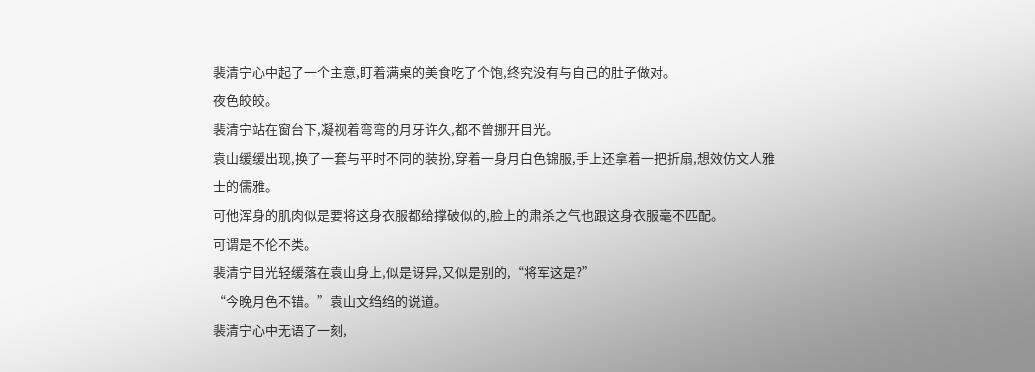裴清宁心中起了一个主意,盯着满桌的美食吃了个饱,终究没有与自己的肚子做对。
夜色皎皎。
裴清宁站在窗台下,凝视着弯弯的月牙许久,都不曾挪开目光。
袁山缓缓出现,换了一套与平时不同的装扮,穿着一身月白色锦服,手上还拿着一把折扇,想效仿文人雅士的儒雅。
可他浑身的肌肉似是要将这身衣服都给撑破似的,脸上的肃杀之气也跟这身衣服毫不匹配。
可谓是不伦不类。
裴清宁目光轻缓落在袁山身上,似是讶异,又似是别的,“将军这是?”
“今晚月色不错。”袁山文绉绉的说道。
裴清宁心中无语了一刻,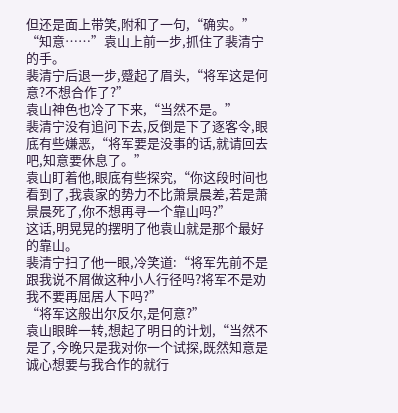但还是面上带笑,附和了一句,“确实。”
“知意……”袁山上前一步,抓住了裴清宁的手。
裴清宁后退一步,蹙起了眉头,“将军这是何意?不想合作了?”
袁山神色也冷了下来,“当然不是。”
裴清宁没有追问下去,反倒是下了逐客令,眼底有些嫌恶,“将军要是没事的话,就请回去吧,知意要休息了。”
袁山盯着他,眼底有些探究,“你这段时间也看到了,我袁家的势力不比萧景晨差,若是萧景晨死了,你不想再寻一个靠山吗?”
这话,明晃晃的摆明了他袁山就是那个最好的靠山。
裴清宁扫了他一眼,冷笑道:“将军先前不是跟我说不屑做这种小人行径吗?将军不是劝我不要再屈居人下吗?”
“将军这般出尔反尔,是何意?”
袁山眼眸一转,想起了明日的计划,“当然不是了,今晚只是我对你一个试探,既然知意是诚心想要与我合作的就行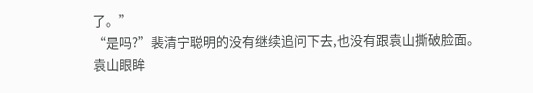了。”
“是吗?”裴清宁聪明的没有继续追问下去,也没有跟袁山撕破脸面。
袁山眼眸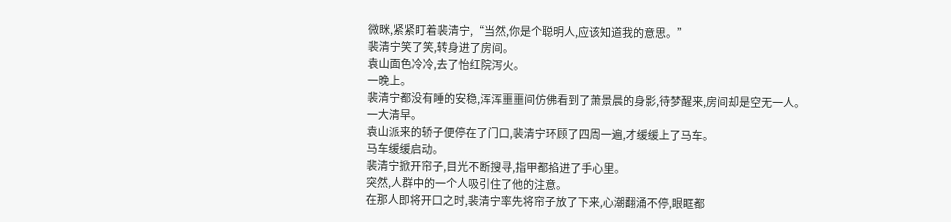微眯,紧紧盯着裴清宁,“当然,你是个聪明人,应该知道我的意思。”
裴清宁笑了笑,转身进了房间。
袁山面色冷冷,去了怡红院泻火。
一晚上。
裴清宁都没有睡的安稳,浑浑噩噩间仿佛看到了萧景晨的身影,待梦醒来,房间却是空无一人。
一大清早。
袁山派来的轿子便停在了门口,裴清宁环顾了四周一遍,才缓缓上了马车。
马车缓缓启动。
裴清宁掀开帘子,目光不断搜寻,指甲都掐进了手心里。
突然,人群中的一个人吸引住了他的注意。
在那人即将开口之时,裴清宁率先将帘子放了下来,心潮翻涌不停,眼眶都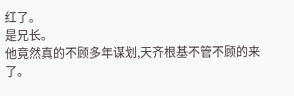红了。
是兄长。
他竟然真的不顾多年谋划,天齐根基不管不顾的来了。